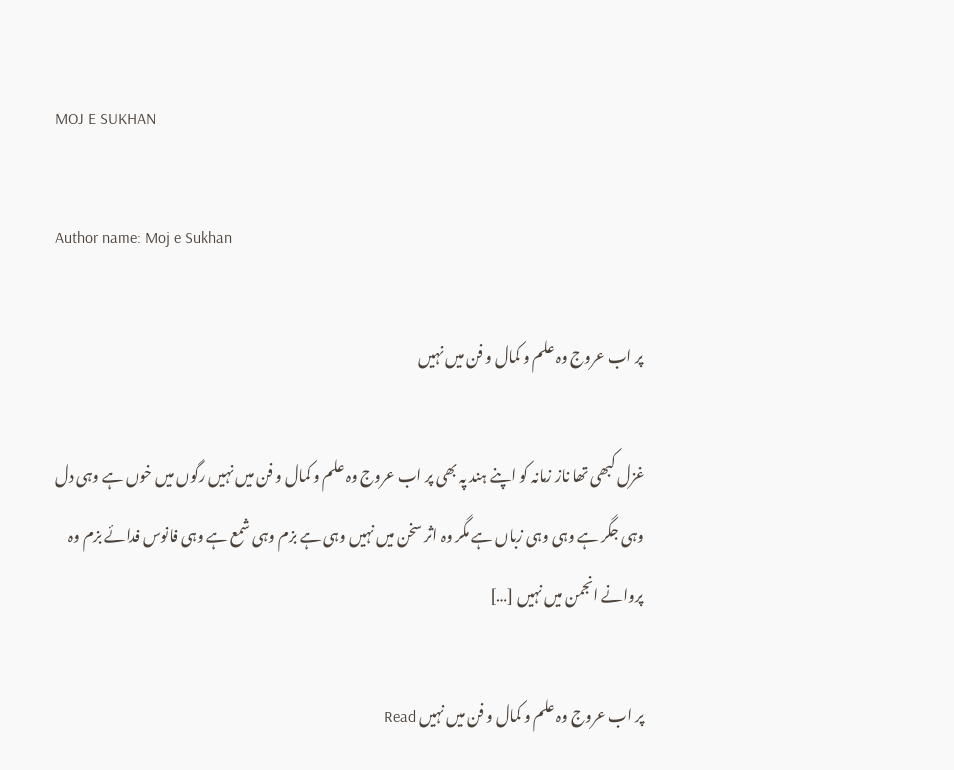MOJ E SUKHAN

Author name: Moj e Sukhan

پر اب عروج وہ علم و کمال و فن میں نہیں

غزل کبھی تھا ناز زمانہ کو اپنے ہند پہ بھی پر اب عروج وہ علم و کمال و فن میں نہیں رگوں میں خوں ہے وہی دل وہی جگر ہے وہی وہی زباں ہے مگر وہ اثر سخن میں نہیں وہی ہے بزم وہی شمع ہے وہی فانوس فدائے بزم وہ پروانے انجمن میں نہیں […]

پر اب عروج وہ علم و کمال و فن میں نہیں Read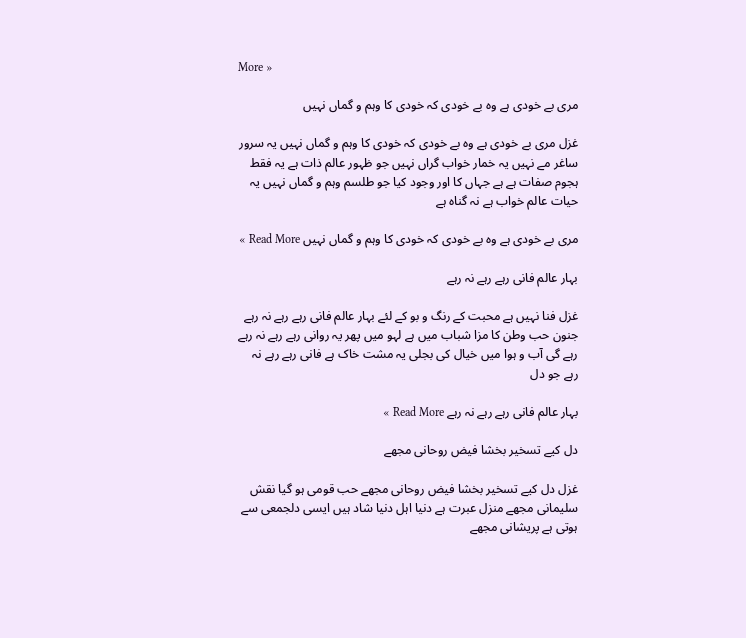More »

مری بے خودی ہے وہ بے خودی کہ خودی کا وہم و گماں نہیں

غزل مری بے خودی ہے وہ بے خودی کہ خودی کا وہم و گماں نہیں یہ سرور ساغر مے نہیں یہ خمار خواب گراں نہیں جو ظہور عالم ذات ہے یہ فقط ہجوم صفات ہے ہے جہاں کا اور وجود کیا جو طلسم وہم و گماں نہیں یہ حیات عالم خواب ہے نہ گناہ ہے

مری بے خودی ہے وہ بے خودی کہ خودی کا وہم و گماں نہیں Read More »

بہار عالم فانی رہے رہے نہ رہے

غزل فنا نہیں ہے محبت کے رنگ و بو کے لئے بہار عالم فانی رہے رہے نہ رہے جنون حب وطن کا مزا شباب میں ہے لہو میں پھر یہ روانی رہے رہے نہ رہے رہے گی آب و ہوا میں خیال کی بجلی یہ مشت خاک ہے فانی رہے رہے نہ رہے جو دل

بہار عالم فانی رہے رہے نہ رہے Read More »

دل کیے تسخیر بخشا فیض روحانی مجھے

غزل دل کیے تسخیر بخشا فیض روحانی مجھے حب قومی ہو گیا نقش سلیمانی مجھے منزل عبرت ہے دنیا اہل دنیا شاد ہیں ایسی دلجمعی سے ہوتی ہے پریشانی مجھے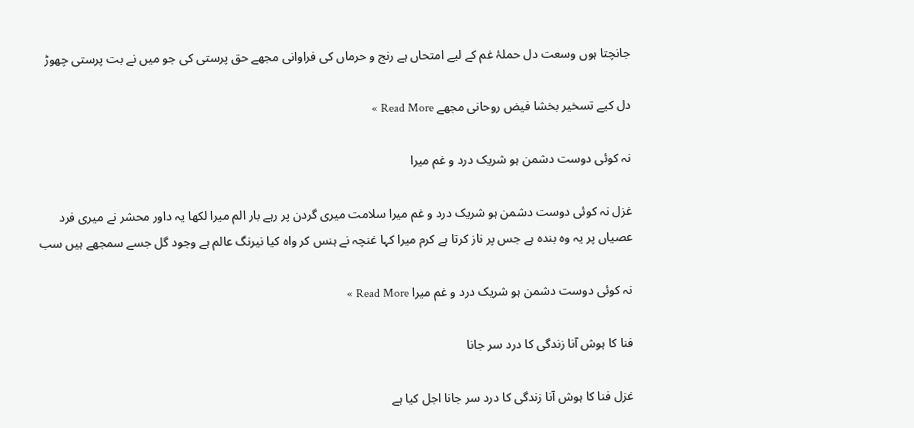جانچتا ہوں وسعت دل حملۂ غم کے لیے امتحاں ہے رنج و حرماں کی فراوانی مجھے حق پرستی کی جو میں نے بت پرستی چھوڑ

دل کیے تسخیر بخشا فیض روحانی مجھے Read More »

نہ کوئی دوست دشمن ہو شریک درد و غم میرا

غزل نہ کوئی دوست دشمن ہو شریک درد و غم میرا سلامت میری گردن پر رہے بار الم میرا لکھا یہ داور محشر نے میری فرد عصیاں پر یہ وہ بندہ ہے جس پر ناز کرتا ہے کرم میرا کہا غنچہ نے ہنس کر واہ کیا نیرنگ عالم ہے وجود گل جسے سمجھے ہیں سب

نہ کوئی دوست دشمن ہو شریک درد و غم میرا Read More »

فنا کا ہوش آنا زندگی کا درد سر جانا

غزل فنا کا ہوش آنا زندگی کا درد سر جانا اجل کیا ہے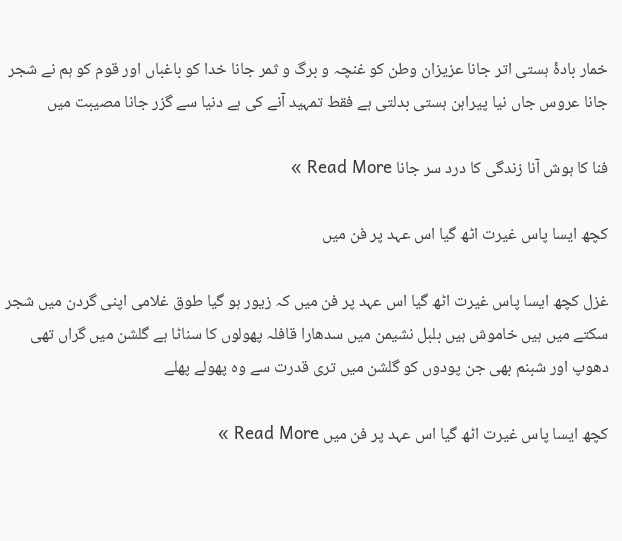خمار بادۂ ہستی اتر جانا عزیزان وطن کو غنچہ و برگ و ثمر جانا خدا کو باغباں اور قوم کو ہم نے شجر جانا عروس جاں نیا پیراہن ہستی بدلتی ہے فقط تمہید آنے کی ہے دنیا سے گزر جانا مصیبت میں

فنا کا ہوش آنا زندگی کا درد سر جانا Read More »

کچھ ایسا پاس غیرت اٹھ گیا اس عہد پر فن میں

غزل کچھ ایسا پاس غیرت اٹھ گیا اس عہد پر فن میں کہ زیور ہو گیا طوق غلامی اپنی گردن میں شجر سکتے میں ہیں خاموش ہیں بلبل نشیمن میں سدھارا قافلہ پھولوں کا سناٹا ہے گلشن میں گراں تھی دھوپ اور شبنم بھی جن پودوں کو گلشن میں تری قدرت سے وہ پھولے پھلے

کچھ ایسا پاس غیرت اٹھ گیا اس عہد پر فن میں Read More »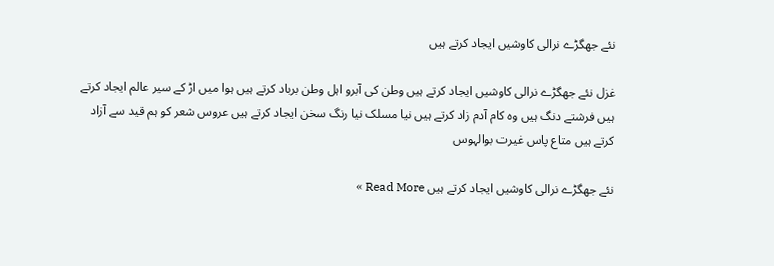نئے جھگڑے نرالی کاوشیں ایجاد کرتے ہیں

غزل نئے جھگڑے نرالی کاوشیں ایجاد کرتے ہیں وطن کی آبرو اہل وطن برباد کرتے ہیں ہوا میں اڑ کے سیر عالم ایجاد کرتے ہیں فرشتے دنگ ہیں وہ کام آدم زاد کرتے ہیں نیا مسلک نیا رنگ سخن ایجاد کرتے ہیں عروس شعر کو ہم قید سے آزاد کرتے ہیں متاع پاس غیرت بوالہوس

نئے جھگڑے نرالی کاوشیں ایجاد کرتے ہیں Read More »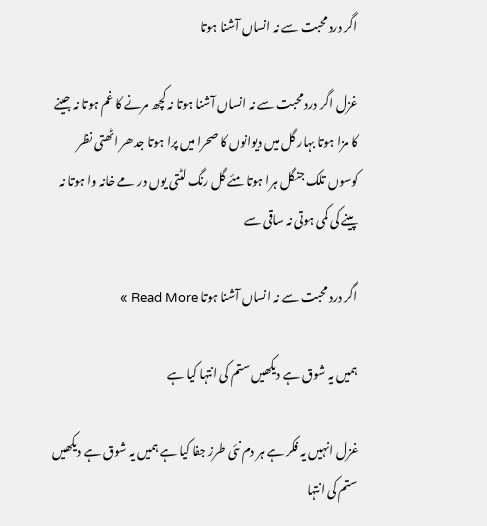اگر درد محبت سے نہ انساں آشنا ہوتا

غزل اگر درد محبت سے نہ انساں آشنا ہوتا نہ کچھ مرنے کا غم ہوتا نہ جینے کا مزا ہوتا بہار گل میں دیوانوں کا صحرا میں پرا ہوتا جدھر اٹھتی نظر کوسوں تلک جنگل ہرا ہوتا مئے گل رنگ لٹتی یوں در مے خانہ وا ہوتا نہ پینے کی کمی ہوتی نہ ساقی سے

اگر درد محبت سے نہ انساں آشنا ہوتا Read More »

ہمیں یہ شوق ہے دیکھیں ستم کی انتہا کیا ہے

غزل انہیں یہ فکر ہے ہر دم نئی طرز جفا کیا ہے ہمیں یہ شوق ہے دیکھیں ستم کی انتہا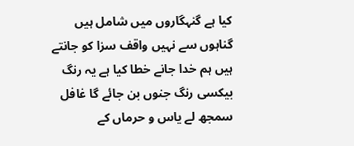کیا ہے گنہگاروں میں شامل ہیں گناہوں سے نہیں واقف سزا کو جانتے ہیں ہم خدا جانے خطا کیا ہے یہ رنگ بیکسی رنگ جنوں بن جائے گا غافل سمجھ لے یاس و حرماں کے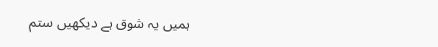ہمیں یہ شوق ہے دیکھیں ستم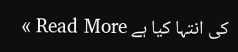کی انتہا کیا ہے Read More »